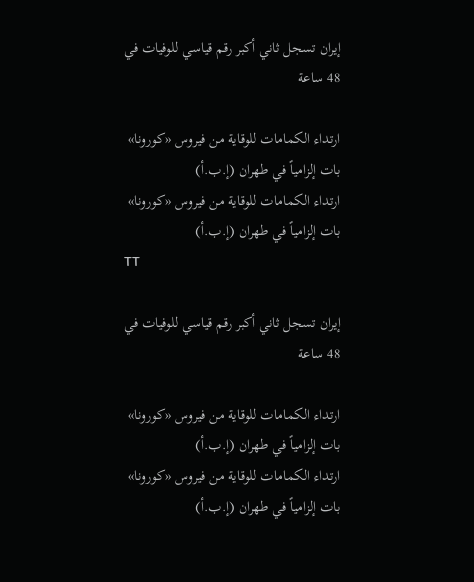إيران تسجل ثاني أكبر رقم قياسي للوفيات في 48 ساعة

ارتداء الكمامات للوقاية من فيروس «كورونا» بات إلزامياً في طهران (إ.ب.أ)
ارتداء الكمامات للوقاية من فيروس «كورونا» بات إلزامياً في طهران (إ.ب.أ)
TT

إيران تسجل ثاني أكبر رقم قياسي للوفيات في 48 ساعة

ارتداء الكمامات للوقاية من فيروس «كورونا» بات إلزامياً في طهران (إ.ب.أ)
ارتداء الكمامات للوقاية من فيروس «كورونا» بات إلزامياً في طهران (إ.ب.أ)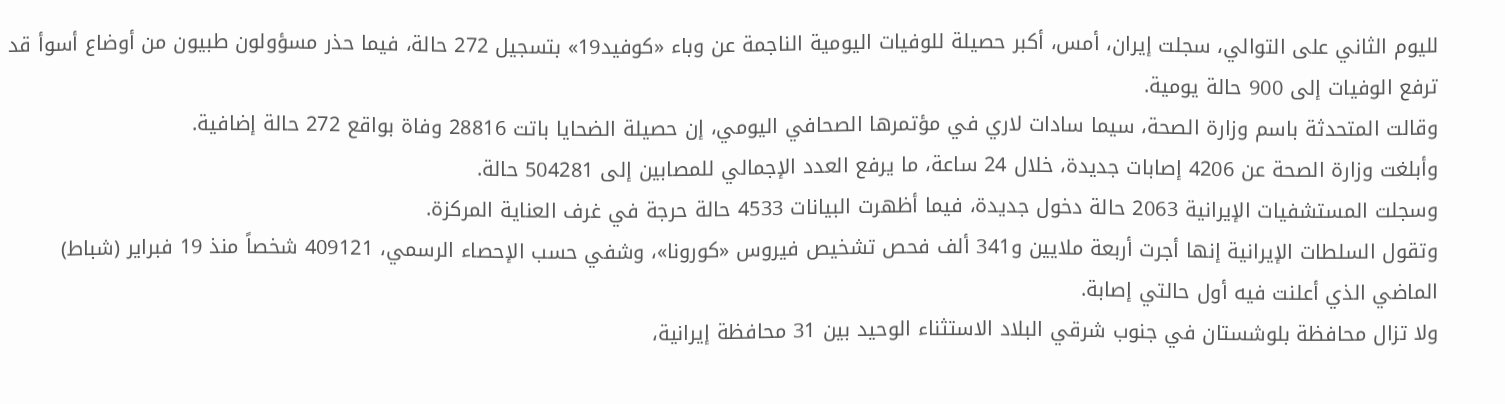لليوم الثاني على التوالي، سجلت إيران، أمس، أكبر حصيلة للوفيات اليومية الناجمة عن وباء «كوفيد19» بتسجيل 272 حالة، فيما حذر مسؤولون طبيون من أوضاع أسوأ قد ترفع الوفيات إلى 900 حالة يومية.
وقالت المتحدثة باسم وزارة الصحة، سيما سادات لاري في مؤتمرها الصحافي اليومي، إن حصيلة الضحايا باتت 28816 وفاة بواقع 272 حالة إضافية.
وأبلغت وزارة الصحة عن 4206 إصابات جديدة، خلال 24 ساعة، ما يرفع العدد الإجمالي للمصابين إلى 504281 حالة.
وسجلت المستشفيات الإيرانية 2063 حالة دخول جديدة، فيما أظهرت البيانات 4533 حالة حرجة في غرف العناية المركزة.
وتقول السلطات الإيرانية إنها أجرت أربعة ملايين و341 ألف فحص تشخيص فيروس «كورونا»، وشفي حسب الإحصاء الرسمي، 409121 شخصاً منذ 19 فبراير (شباط) الماضي الذي أعلنت فيه أول حالتي إصابة.
ولا تزال محافظة بلوشستان في جنوب شرقي البلاد الاستثناء الوحيد بين 31 محافظة إيرانية،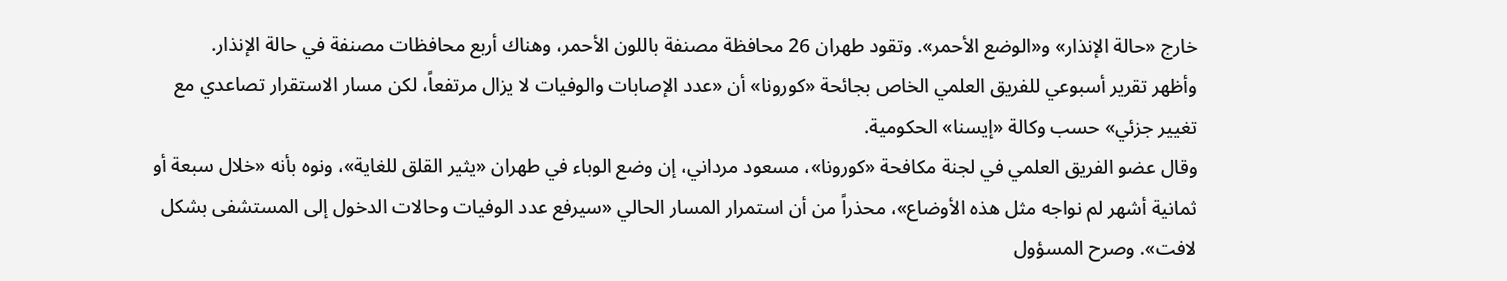خارج «حالة الإنذار» و«الوضع الأحمر». وتقود طهران 26 محافظة مصنفة باللون الأحمر، وهناك أربع محافظات مصنفة في حالة الإنذار.
وأظهر تقرير أسبوعي للفريق العلمي الخاص بجائحة «كورونا» أن «عدد الإصابات والوفيات لا يزال مرتفعاً، لكن مسار الاستقرار تصاعدي مع تغيير جزئي» حسب وكالة «إيسنا» الحكومية.
وقال عضو الفريق العلمي في لجنة مكافحة «كورونا»، مسعود مرداني، إن وضع الوباء في طهران «يثير القلق للغاية»، ونوه بأنه «خلال سبعة أو ثمانية أشهر لم نواجه مثل هذه الأوضاع»، محذراً من أن استمرار المسار الحالي «سيرفع عدد الوفيات وحالات الدخول إلى المستشفى بشكل لافت». وصرح المسؤول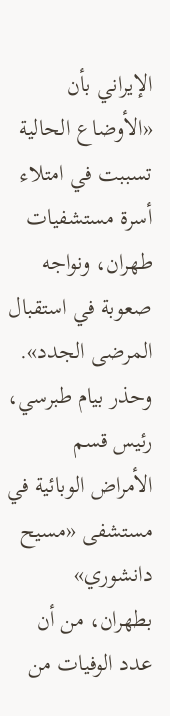الإيراني بأن «الأوضاع الحالية تسببت في امتلاء أسرة مستشفيات طهران، ونواجه صعوبة في استقبال المرضى الجدد».
وحذر بيام طبرسي، رئيس قسم الأمراض الوبائية في مستشفى «مسيح دانشوري» بطهران، من أن عدد الوفيات من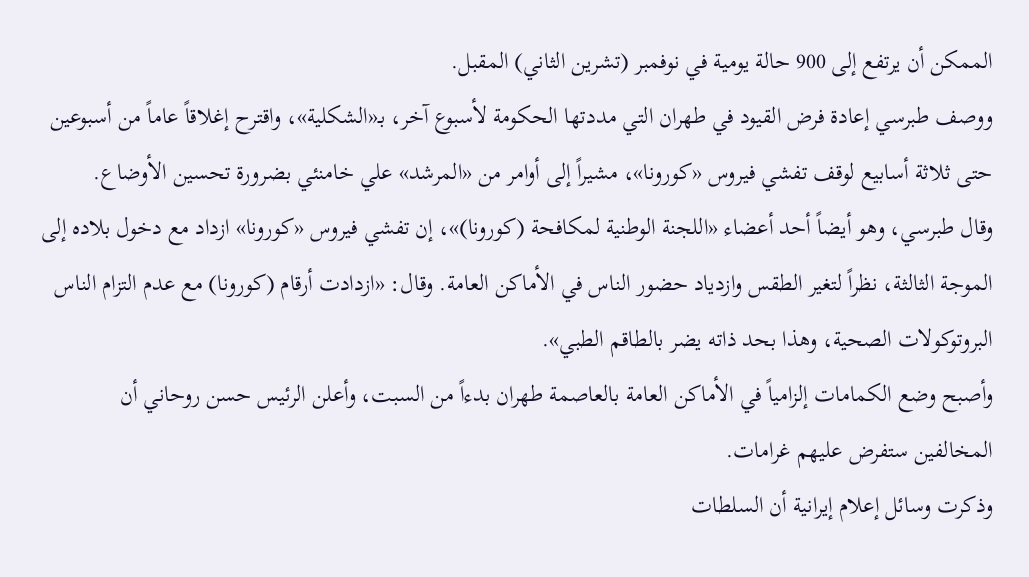الممكن أن يرتفع إلى 900 حالة يومية في نوفمبر (تشرين الثاني) المقبل.
ووصف طبرسي إعادة فرض القيود في طهران التي مددتها الحكومة لأسبوع آخر، بـ«الشكلية»، واقترح إغلاقاً عاماً من أسبوعين حتى ثلاثة أسابيع لوقف تفشي فيروس «كورونا»، مشيراً إلى أوامر من «المرشد» علي خامنئي بضرورة تحسين الأوضاع.
وقال طبرسي، وهو أيضاً أحد أعضاء «اللجنة الوطنية لمكافحة (كورونا)»، إن تفشي فيروس «كورونا» ازداد مع دخول بلاده إلى الموجة الثالثة، نظراً لتغير الطقس وازدياد حضور الناس في الأماكن العامة. وقال: «ازدادت أرقام (كورونا) مع عدم التزام الناس البروتوكولات الصحية، وهذا بحد ذاته يضر بالطاقم الطبي».
وأصبح وضع الكمامات إلزامياً في الأماكن العامة بالعاصمة طهران بدءاً من السبت، وأعلن الرئيس حسن روحاني أن المخالفين ستفرض عليهم غرامات.
وذكرت وسائل إعلام إيرانية أن السلطات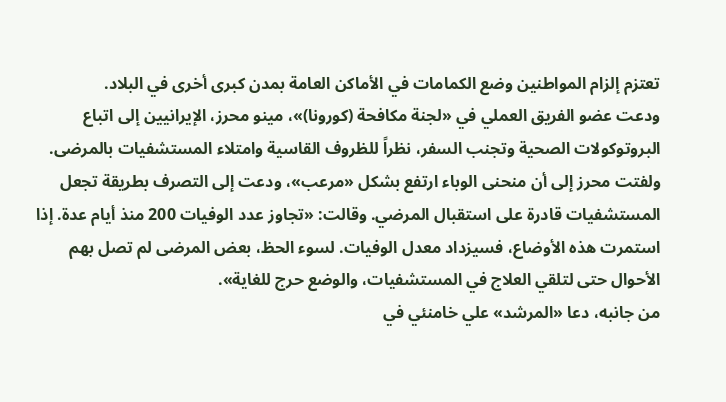تعتزم إلزام المواطنين وضع الكمامات في الأماكن العامة بمدن كبرى أخرى في البلاد.
ودعت عضو الفريق العملي في «لجنة مكافحة (كورونا)»، مينو محرز، الإيرانيين إلى اتباع البروتوكولات الصحية وتجنب السفر، نظراً للظروف القاسية وامتلاء المستشفيات بالمرضى.
ولفتت محرز إلى أن منحنى الوباء ارتفع بشكل «مرعب»، ودعت إلى التصرف بطريقة تجعل المستشفيات قادرة على استقبال المرضي. وقالت: «تجاوز عدد الوفيات 200 منذ أيام عدة. إذا استمرت هذه الأوضاع، فسيزداد معدل الوفيات. لسوء الحظ، بعض المرضى لم تصل بهم الأحوال حتى لتلقي العلاج في المستشفيات، والوضع حرج للغاية».
من جانبه، دعا «المرشد» علي خامنئي في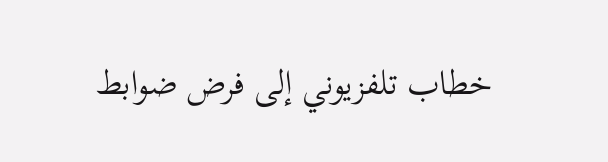خطاب تلفزيوني إلى فرض ضوابط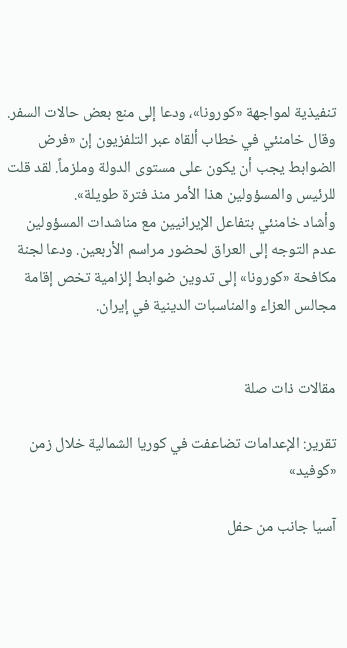تنفيذية لمواجهة «كورونا»، ودعا إلى منع بعض حالات السفر.
وقال خامنئي في خطاب ألقاه عبر التلفزيون إن «فرض الضوابط يجب أن يكون على مستوى الدولة وملزماً. لقد قلت للرئيس والمسؤولين هذا الأمر منذ فترة طويلة».
وأشاد خامنئي بتفاعل الإيرانيين مع مناشدات المسؤولين عدم التوجه إلى العراق لحضور مراسم الأربعين. ودعا لجنة مكافحة «كورونا» إلى تدوين ضوابط إلزامية تخص إقامة مجالس العزاء والمناسبات الدينية في إيران.


مقالات ذات صلة

تقرير: الإعدامات تضاعفت في كوريا الشمالية خلال زمن «كوفيد»

آسيا جانب من حفل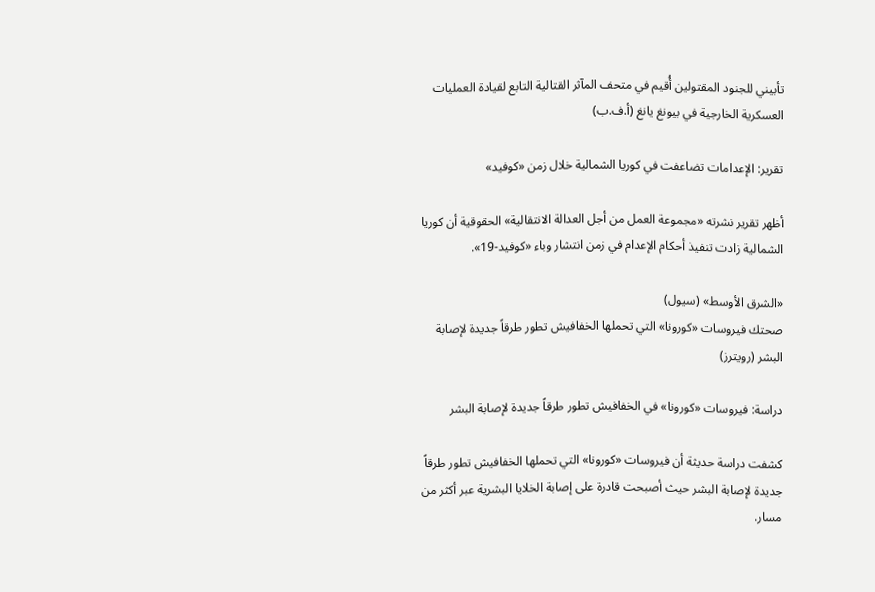تأبيني للجنود المقتولين أُقيم في متحف المآثر القتالية التابع لقيادة العمليات العسكرية الخارجية في بيونغ يانغ (أ.ف.ب)

تقرير: الإعدامات تضاعفت في كوريا الشمالية خلال زمن «كوفيد»

أظهر تقرير نشرته «مجموعة العمل من أجل العدالة الانتقالية» الحقوقية أن كوريا الشمالية زادت تنفيذ أحكام الإعدام في زمن انتشار وباء «كوفيد-19».

«الشرق الأوسط» (سيول)
صحتك فيروسات «كورونا» التي تحملها الخفافيش تطور طرقاً جديدة لإصابة البشر (رويترز)

دراسة: فيروسات «كورونا» في الخفافيش تطور طرقاً جديدة لإصابة البشر

كشفت دراسة حديثة أن فيروسات «كورونا» التي تحملها الخفافيش تطور طرقاً جديدة لإصابة البشر حيث أصبحت قادرة على إصابة الخلايا البشرية عبر أكثر من مسار.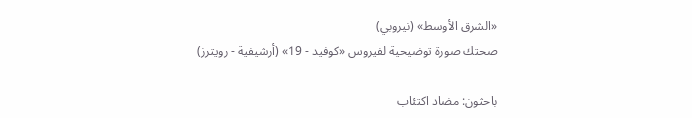«الشرق الأوسط» (نيروبي)
صحتك صورة توضيحية لفيروس «كوفيد - 19» (أرشيفية - رويترز)

باحثون: مضاد اكتئاب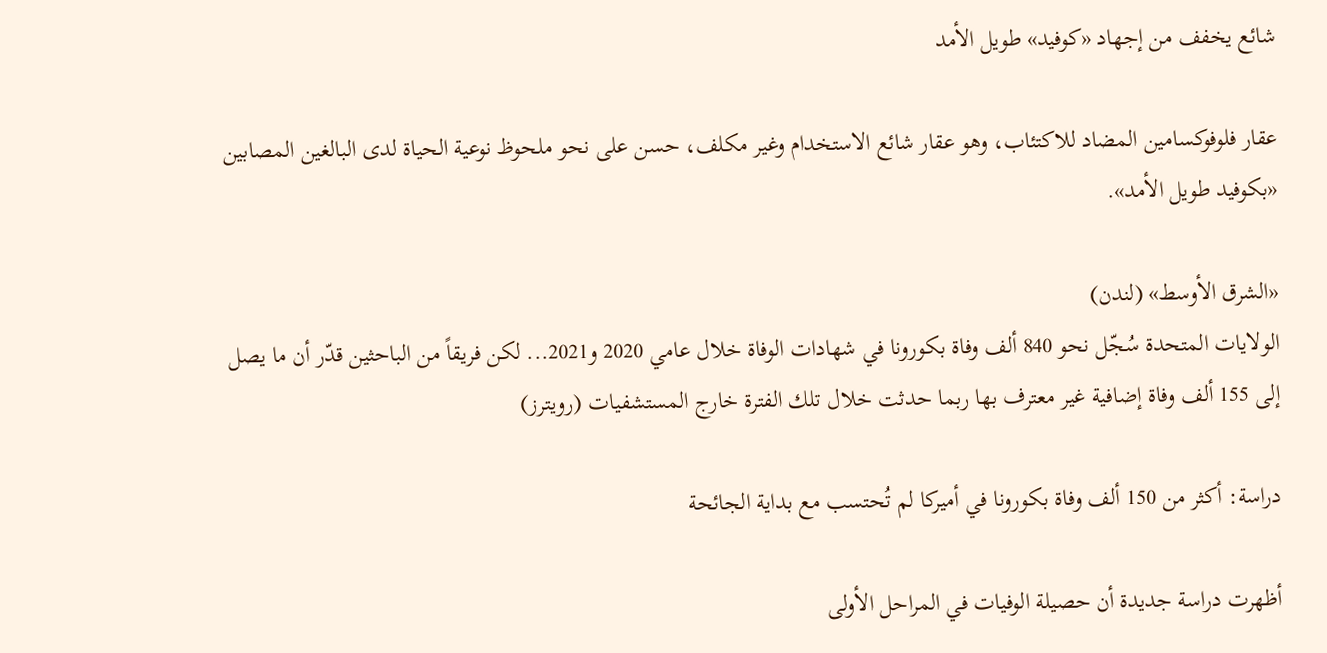شائع يخفف من إجهاد «كوفيد» طويل الأمد

عقار فلوفوكسامين المضاد للاكتئاب، وهو عقار شائع الاستخدام وغير مكلف، حسن على نحو ملحوظ نوعية الحياة لدى البالغين المصابين «بكوفيد طويل الأمد».

«الشرق الأوسط» (لندن)
الولايات المتحدة سُجّل نحو 840 ألف وفاة بكورونا في شهادات الوفاة خلال عامي 2020 و2021... لكن فريقاً من الباحثين قدّر أن ما يصل إلى 155 ألف وفاة إضافية غير معترف بها ربما حدثت خلال تلك الفترة خارج المستشفيات (رويترز)

دراسة: أكثر من 150 ألف وفاة بكورونا في أميركا لم تُحتسب مع بداية الجائحة

أظهرت دراسة جديدة أن حصيلة الوفيات في المراحل الأولى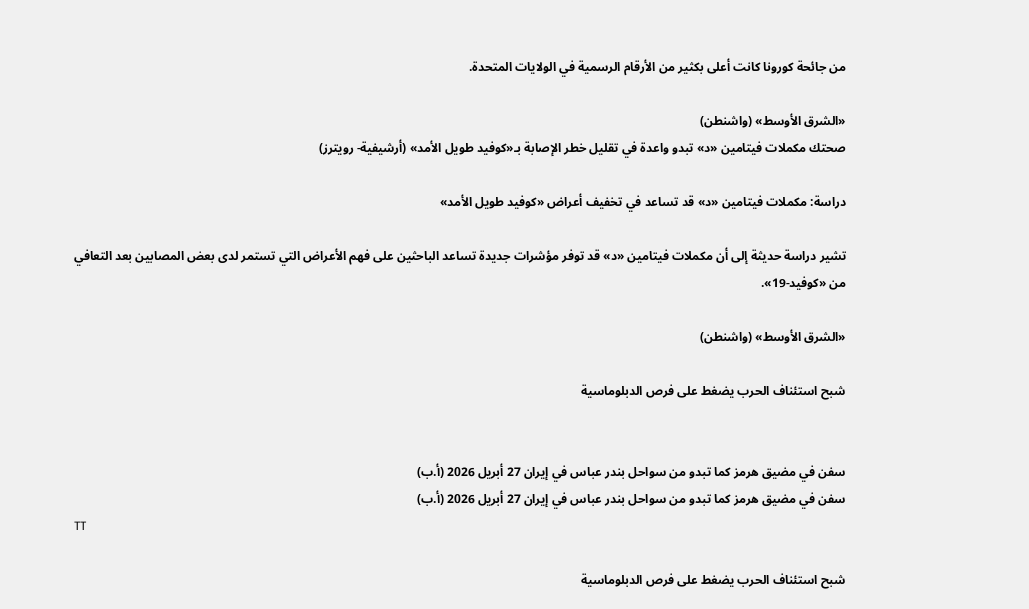من جائحة كورونا كانت أعلى بكثير من الأرقام الرسمية في الولايات المتحدة.

«الشرق الأوسط» (واشنطن)
صحتك مكملات فيتامين «د» تبدو واعدة في تقليل خطر الإصابة بـ«كوفيد طويل الأمد» (أرشيفية- رويترز)

دراسة: مكملات فيتامين «د» قد تساعد في تخفيف أعراض «كوفيد طويل الأمد»

تشير دراسة حديثة إلى أن مكملات فيتامين «د» قد توفر مؤشرات جديدة تساعد الباحثين على فهم الأعراض التي تستمر لدى بعض المصابين بعد التعافي من «كوفيد-19».

«الشرق الأوسط» (واشنطن)

شبح استئناف الحرب يضغط على فرص الدبلوماسية


سفن في مضيق هرمز كما تبدو من سواحل بندر عباس في إيران 27 أبريل 2026 (أ.ب)
سفن في مضيق هرمز كما تبدو من سواحل بندر عباس في إيران 27 أبريل 2026 (أ.ب)
TT

شبح استئناف الحرب يضغط على فرص الدبلوماسية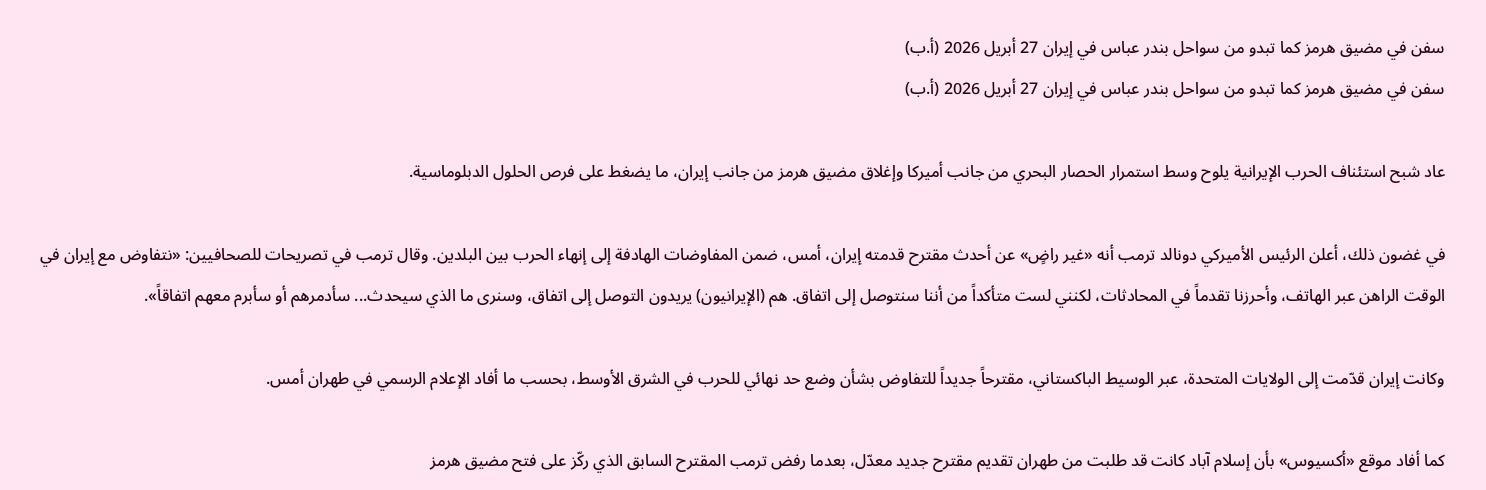سفن في مضيق هرمز كما تبدو من سواحل بندر عباس في إيران 27 أبريل 2026 (أ.ب)
سفن في مضيق هرمز كما تبدو من سواحل بندر عباس في إيران 27 أبريل 2026 (أ.ب)

عاد شبح استئناف الحرب الإيرانية يلوح وسط استمرار الحصار البحري من جانب أميركا وإغلاق مضيق هرمز من جانب إيران، ما يضغط على فرص الحلول الدبلوماسية.

في غضون ذلك، أعلن الرئيس الأميركي دونالد ترمب أنه «غير راضٍ» عن أحدث مقترح قدمته إيران، أمس، ضمن المفاوضات الهادفة إلى إنهاء الحرب بين البلدين. وقال ترمب في تصريحات للصحافيين: «نتفاوض مع إيران في الوقت الراهن عبر الهاتف، وأحرزنا تقدماً في المحادثات، لكنني لست متأكداً من أننا سنتوصل إلى اتفاق. هم (الإيرانيون) يريدون التوصل إلى اتفاق، وسنرى ما الذي سيحدث... سأدمرهم أو سأبرم معهم اتفاقاً».

وكانت إيران قدّمت إلى الولايات المتحدة، عبر الوسيط الباكستاني، مقترحاً جديداً للتفاوض بشأن وضع حد نهائي للحرب في الشرق الأوسط، بحسب ما أفاد الإعلام الرسمي في طهران أمس.

كما أفاد موقع «أكسيوس» بأن إسلام آباد كانت قد طلبت من طهران تقديم مقترح جديد معدّل، بعدما رفض ترمب المقترح السابق الذي ركّز على فتح مضيق هرمز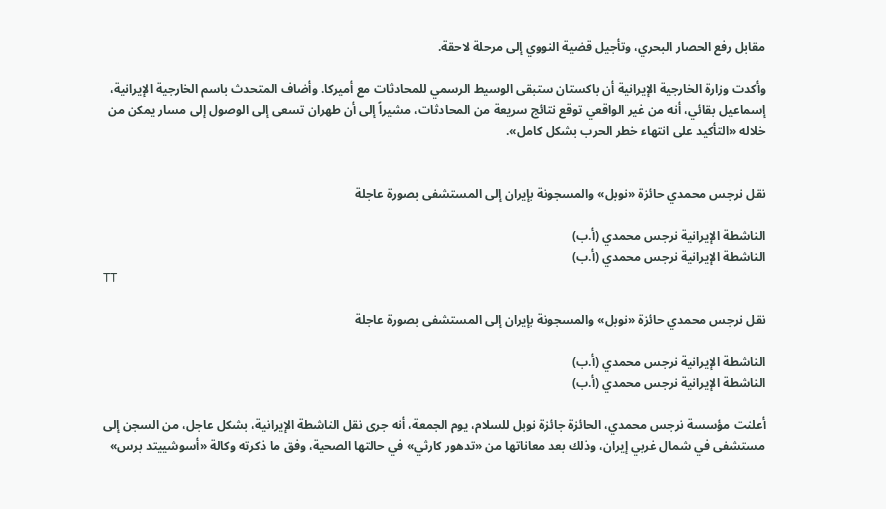مقابل رفع الحصار البحري، وتأجيل قضية النووي إلى مرحلة لاحقة.

وأكدت وزارة الخارجية الإيرانية أن باكستان ستبقى الوسيط الرسمي للمحادثات مع أميركا. وأضاف المتحدث باسم الخارجية الإيرانية، إسماعيل بقائي، أنه من غير الواقعي توقع نتائج سريعة من المحادثات، مشيراً إلى أن طهران تسعى إلى الوصول إلى مسار يمكن من خلاله «التأكيد على انتهاء خطر الحرب بشكل كامل».


نقل نرجس محمدي حائزة «نوبل» والمسجونة بإيران إلى المستشفى بصورة عاجلة

الناشطة الإيرانية نرجس محمدي (أ.ب)
الناشطة الإيرانية نرجس محمدي (أ.ب)
TT

نقل نرجس محمدي حائزة «نوبل» والمسجونة بإيران إلى المستشفى بصورة عاجلة

الناشطة الإيرانية نرجس محمدي (أ.ب)
الناشطة الإيرانية نرجس محمدي (أ.ب)

أعلنت مؤسسة نرجس محمدي، الحائزة جائزة نوبل للسلام، يوم الجمعة، أنه جرى نقل الناشطة الإيرانية، بشكل عاجل، من السجن إلى مستشفى في شمال غربي إيران، وذلك بعد معاناتها من «تدهور كارثي» في حالتها الصحية، وفق ما ذكرته وكالة «أسوشييتد برس»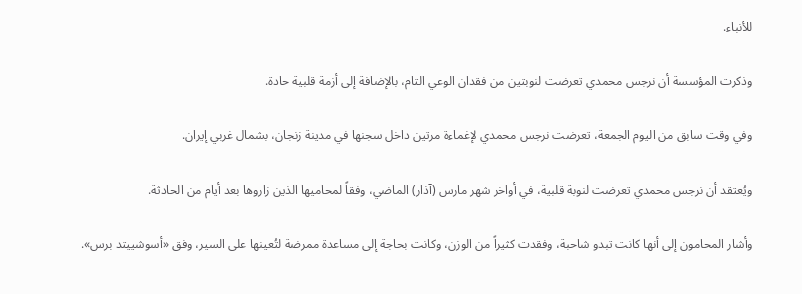للأنباء.

وذكرت المؤسسة أن نرجس محمدي تعرضت لنوبتين من فقدان الوعي التام، بالإضافة إلى أزمة قلبية حادة.

وفي وقت سابق من اليوم الجمعة، تعرضت نرجس محمدي لإغماءة مرتين داخل سجنها في مدينة زنجان، بشمال غربي إيران.

ويُعتقد أن نرجس محمدي تعرضت لنوبة قلبية، في أواخر شهر مارس (آذار) الماضي، وفقاً لمحاميها الذين زاروها بعد أيام من الحادثة.

وأشار المحامون إلى أنها كانت تبدو شاحبة، وفقدت كثيراً من الوزن، وكانت بحاجة إلى مساعدة ممرضة لتُعينها على السير، وفق «أسوشييتد برس».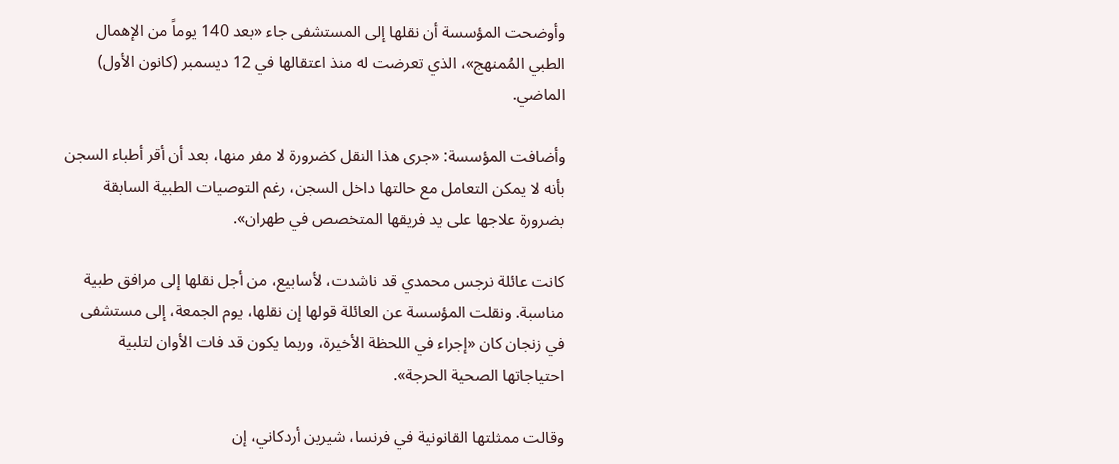وأوضحت المؤسسة أن نقلها إلى المستشفى جاء «بعد 140 يوماً من الإهمال الطبي المُمنهج»، الذي تعرضت له منذ اعتقالها في 12 ديسمبر (كانون الأول) الماضي.

وأضافت المؤسسة: «جرى هذا النقل كضرورة لا مفر منها، بعد أن أقر أطباء السجن بأنه لا يمكن التعامل مع حالتها داخل السجن، رغم التوصيات الطبية السابقة بضرورة علاجها على يد فريقها المتخصص في طهران».

كانت عائلة نرجس محمدي قد ناشدت، لأسابيع، من أجل نقلها إلى مرافق طبية مناسبة. ونقلت المؤسسة عن العائلة قولها إن نقلها، يوم الجمعة، إلى مستشفى في زنجان كان «إجراء في اللحظة الأخيرة، وربما يكون قد فات الأوان لتلبية احتياجاتها الصحية الحرجة».

وقالت ممثلتها القانونية في فرنسا، شيرين أردكاني، إن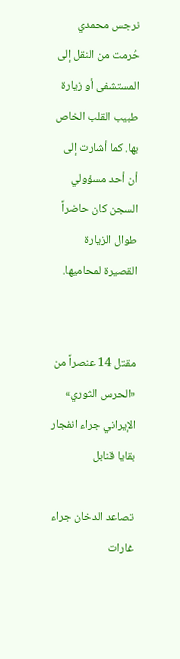نرجس محمدي حُرمت من النقل إلى المستشفى أو زيارة طبيب القلب الخاص بها. كما أشارت إلى أن أحد مسؤولي السجن كان حاضراً طوال الزيارة القصيرة لمحاميها.


مقتل 14 عنصراً من «الحرس الثوري» الإيراني جراء انفجار بقايا قنابل

تصاعد الدخان جراء غارات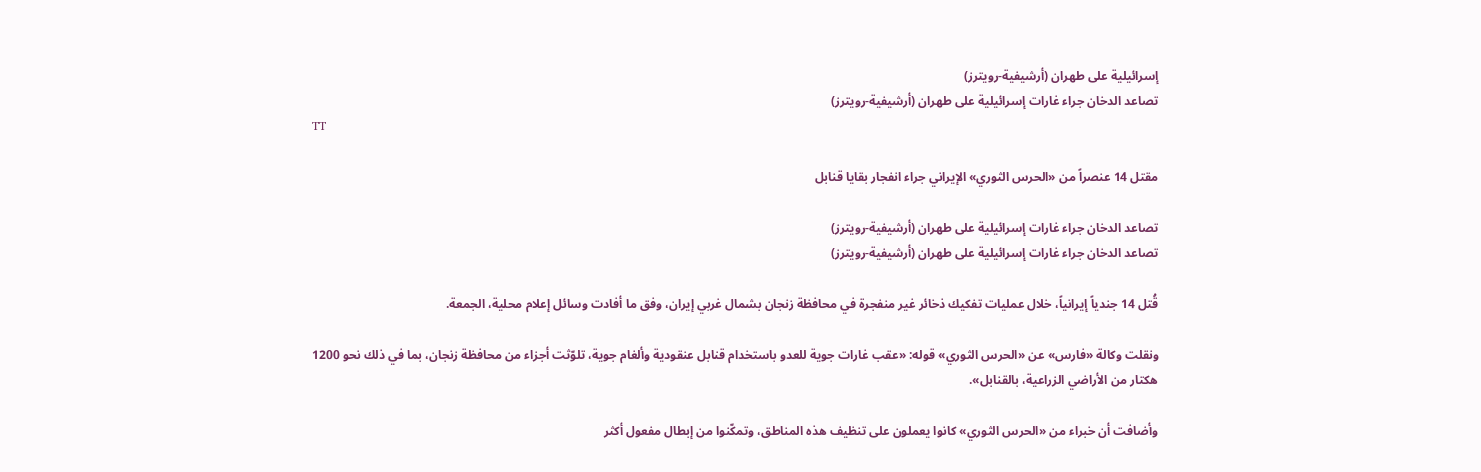إسرائيلية على طهران (أرشيفية-رويترز)
تصاعد الدخان جراء غارات إسرائيلية على طهران (أرشيفية-رويترز)
TT

مقتل 14 عنصراً من «الحرس الثوري» الإيراني جراء انفجار بقايا قنابل

تصاعد الدخان جراء غارات إسرائيلية على طهران (أرشيفية-رويترز)
تصاعد الدخان جراء غارات إسرائيلية على طهران (أرشيفية-رويترز)

قُتل 14 جندياً إيرانياً، خلال عمليات تفكيك ذخائر غير منفجرة في محافظة زنجان بشمال غربي إيران، وفق ما أفادت وسائل إعلام محلية، الجمعة.

ونقلت وكالة «فارس» عن «الحرس الثوري» قوله: «عقب غارات جوية للعدو باستخدام قنابل عنقودية وألغام جوية، تلوّثت أجزاء من محافظة زنجان، بما في ذلك نحو 1200 هكتار من الأراضي الزراعية، بالقنابل».

وأضافت أن خبراء من «الحرس الثوري» كانوا يعملون على تنظيف هذه المناطق، وتمكّنوا من إبطال مفعول أكثر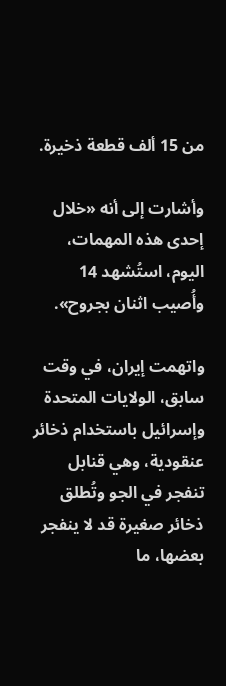من 15 ألف قطعة ذخيرة.

وأشارت إلى أنه «خلال إحدى هذه المهمات، اليوم، استُشهد 14 وأُصيب اثنان بجروح».

واتهمت إيران، في وقت سابق، الولايات المتحدة وإسرائيل باستخدام ذخائر عنقودية، وهي قنابل تنفجر في الجو وتُطلق ذخائر صغيرة قد لا ينفجر بعضها، ما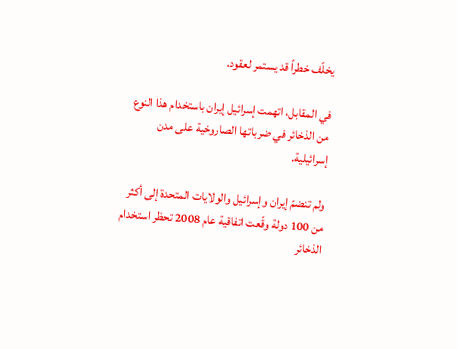يخلّف خطراً قد يستمر لعقود.

في المقابل، اتهمت إسرائيل إيران باستخدام هذا النوع من الذخائر في ضرباتها الصاروخية على مدن إسرائيلية.

ولم تنضمّ إيران وإسرائيل والولايات المتحدة إلى أكثر من 100 دولة وقّعت اتفاقية عام 2008 تحظر استخدام الذخائر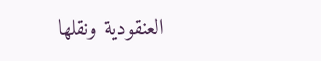العنقودية ونقلها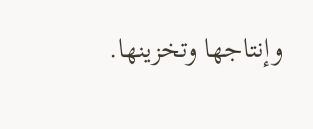وإنتاجها وتخزينها.